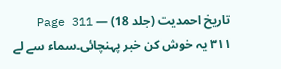تاریخ احمدیت (جلد 18) — Page 311
٣١١ یہ خوش کن خبر پہنچائی۔سماء سے لے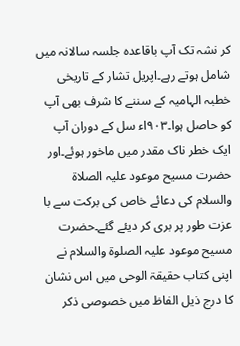کر نشہ تک آپ باقاعدہ جلسہ سالانہ میں شامل ہوتے رہے۔اپریل تشار کے تاریخی خطبہ الہامیہ کے سننے کا شرف بھی آپ کو حاصل ہوا۔۹۰۳اء سل کے دوران آپ ایک خطر ناک مقدر میں ماخور ہوئے۔اور حضرت مسیح موعود علیہ الصلاۃ والسلام کی دعائے خاص کی برکت سے با عزت طور پر بری کر دیئے گئے۔حضرت مسیح موعود علیہ الصلوۃ والسلام نے اپنی کتاب حقیقۃ الوحی میں اس نشان کا درج ذیل الفاظ میں خصوصی ذکر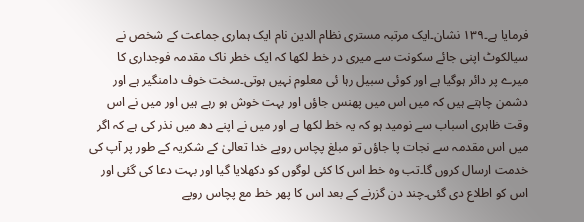فرمایا ہے۔۱۳۹ نشان۔ایک مرتبہ مستری نظام الدین نام ایک ہماری جماعت کے شخص نے سیالکوٹ اپنی جائے سکونت سے میری در خط لکھا کہ ایک خطر ناک مقدمہ فوجداری کا میرے پر دائر ہوگیا ہے اور کوئی سبیل رہا ئی معلوم نہیں ہوتی۔سخت خوف دامنگیر ہے اور دشمن چاہتے ہیں کہ میں اس میں پھنس جاؤں اور بہت خوش ہو رہے ہیں اور میں نے اس وقت ظاہری اسباب سے نومید ہو کہ یہ خط لکھا ہے اور میں نے اپنے دھ میں نذر کی ہے کہ اگر میں اس مقدمہ سے نجات پا جاؤں تو مبلغ پچاس روپے خدا تعالیٰ کے شکریہ کے طور پر آپ کی خدمت ارسال کروں گا۔تب وہ خط اس کا کئی لوگوں کو دکھلایا گیا اور بہت دعا کی گئی اور اس کو اطلاع دی گئی۔چند دن گزرنے کے بعد اس کا پھر خط مع پچاس روپے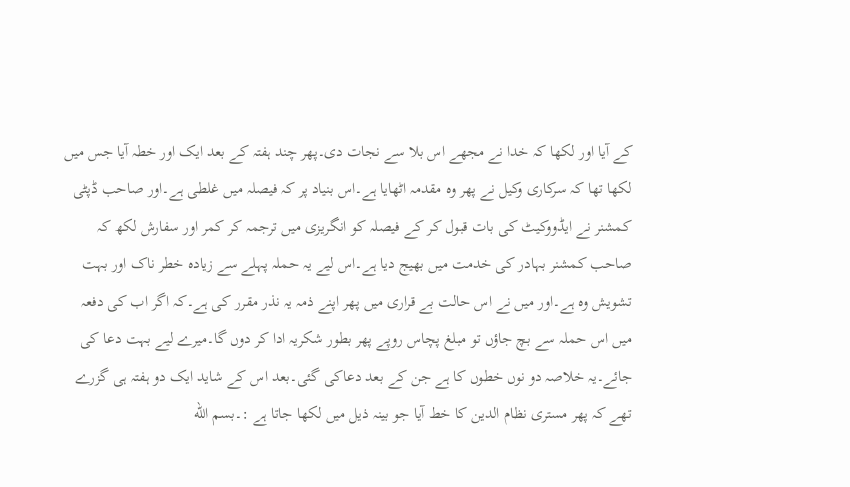کے آیا اور لکھا کہ خدا نے مجھے اس بلا سے نجات دی۔پھر چند ہفتہ کے بعد ایک اور خطہ آیا جس میں لکھا تھا کہ سرکاری وکیل نے پھر وہ مقدمہ اٹھایا ہے۔اس بنیاد پر کہ فیصلہ میں غلطی ہے۔اور صاحب ڈپٹی کمشنر نے ایڈووکیٹ کی بات قبول کر کے فیصلہ کو انگریزی میں ترجمہ کر کمر اور سفارش لکھ کہ صاحب کمشنر بہادر کی خدمت میں بھیج دیا ہے۔اس لیے یہ حملہ پہلے سے زیادہ خطر ناک اور بہت تشویش وہ ہے۔اور میں نے اس حالت بے قراری میں پھر اپنے ذمہ یہ نذر مقرر کی ہے۔کہ اگر اب کی دفعہ میں اس حملہ سے بچ جاؤں تو مبلغ پچاس روپے پھر بطور شکریہ ادا کر دوں گا۔میرے لیے بہت دعا کی جائے۔یہ خلاصہ دو نوں خطوں کا ہے جن کے بعد دعاکی گئی۔بعد اس کے شاید ایک دو ہفتہ ہی گزرے تھے کہ پھر مستری نظام الدین کا خط آیا جو بینہ ذیل میں لکھا جاتا ہے :۔بسم الله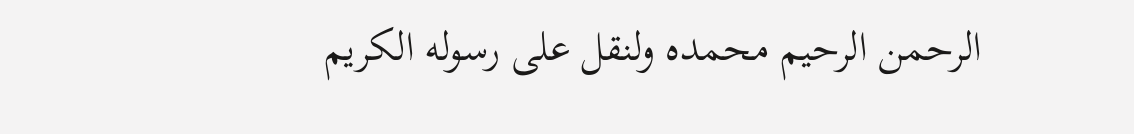الرحمن الرحیم محمده ولنقل على رسوله الكريم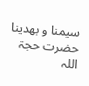سیمنا و بهدينا حضرت حجۃ اللہ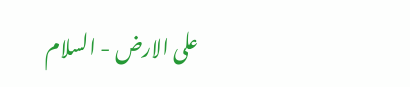علی الارض - السلام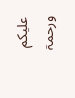علیکم ورحمۃ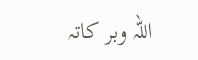اللہ وبر کاتہ